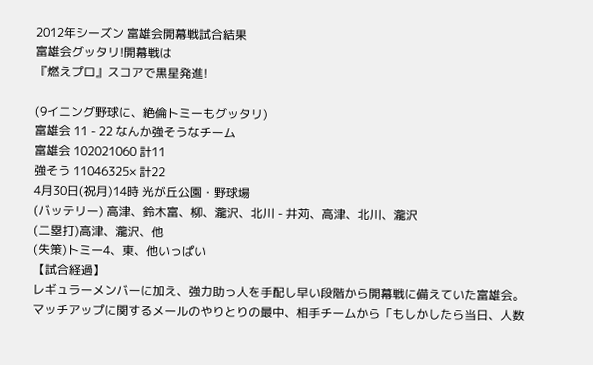2012年シーズン 富雄会開幕戦試合結果
富雄会グッタリ!開幕戦は
『燃えプロ』スコアで黒星発進!

(9イニング野球に、絶倫トミーもグッタリ)
富雄会 11 - 22 なんか強そうなチーム
富雄会 102021060 計11
強そう 11046325× 計22
4月30日(祝月)14時 光が丘公園・野球場
(バッテリー) 高津、鈴木富、柳、瀧沢、北川 - 井苅、高津、北川、瀧沢
(二塁打)高津、瀧沢、他
(失策)トミー4、東、他いっぱい
【試合経過】
レギュラーメンバーに加え、強力助っ人を手配し早い段階から開幕戦に備えていた富雄会。マッチアップに関するメールのやりとりの最中、相手チームから「もしかしたら当日、人数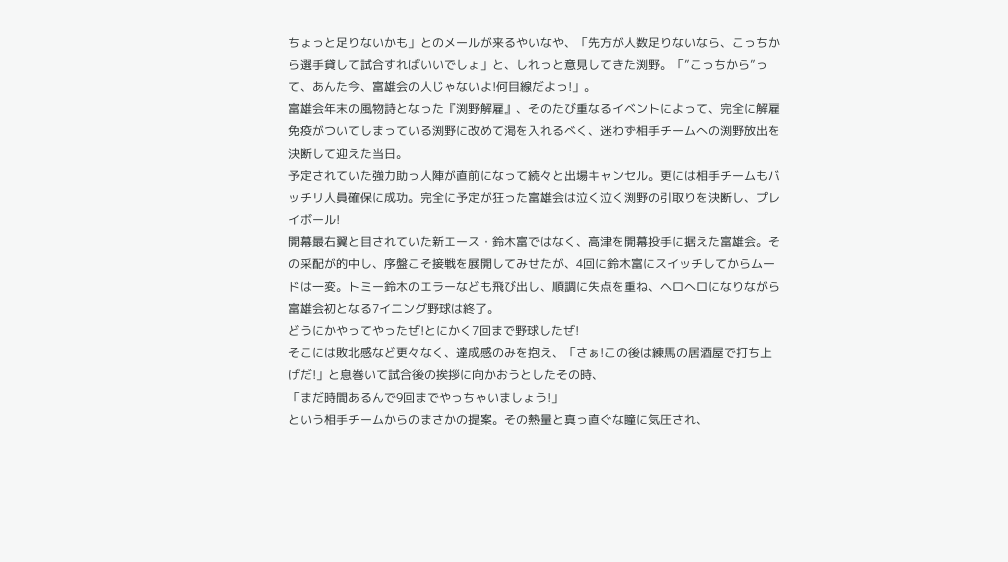ちょっと足りないかも」とのメールが来るやいなや、「先方が人数足りないなら、こっちから選手貸して試合すればいいでしょ」と、しれっと意見してきた渕野。「”こっちから”って、あんた今、富雄会の人じゃないよ!何目線だよっ!」。
富雄会年末の風物詩となった『渕野解雇』、そのたび重なるイベントによって、完全に解雇免疫がついてしまっている渕野に改めて渇を入れるべく、迷わず相手チームへの渕野放出を決断して迎えた当日。
予定されていた強力助っ人陣が直前になって続々と出場キャンセル。更には相手チームもバッチリ人員確保に成功。完全に予定が狂った富雄会は泣く泣く渕野の引取りを決断し、プレイボール!
開幕最右翼と目されていた新エース・鈴木富ではなく、高津を開幕投手に据えた富雄会。その采配が的中し、序盤こそ接戦を展開してみせたが、4回に鈴木富にスイッチしてからムードは一変。トミー鈴木のエラーなども飛び出し、順調に失点を重ね、ヘロへロになりながら富雄会初となる7イニング野球は終了。
どうにかやってやったぜ!とにかく7回まで野球したぜ!
そこには敗北感など更々なく、達成感のみを抱え、「さぁ!この後は練馬の居酒屋で打ち上げだ!」と息巻いて試合後の挨拶に向かおうとしたその時、
「まだ時間あるんで9回までやっちゃいましょう!」
という相手チームからのまさかの提案。その熱量と真っ直ぐな瞳に気圧され、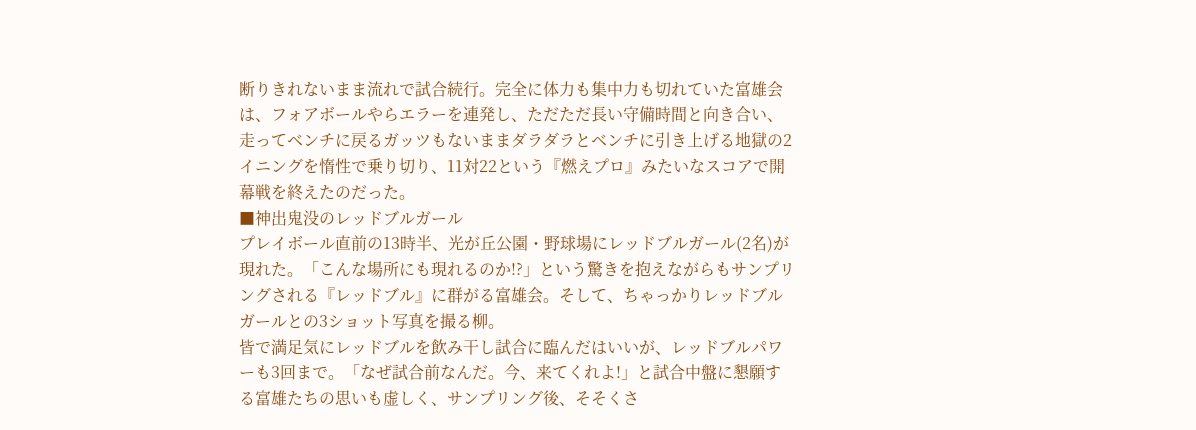断りきれないまま流れで試合続行。完全に体力も集中力も切れていた富雄会は、フォアボールやらエラーを連発し、ただただ長い守備時間と向き合い、走ってベンチに戻るガッツもないままダラダラとベンチに引き上げる地獄の2イニングを惰性で乗り切り、11対22という『燃えプロ』みたいなスコアで開幕戦を終えたのだった。
■神出鬼没のレッドブルガール
プレイボール直前の13時半、光が丘公園・野球場にレッドブルガール(2名)が現れた。「こんな場所にも現れるのか!?」という驚きを抱えながらもサンプリングされる『レッドブル』に群がる富雄会。そして、ちゃっかりレッドブルガールとの3ショット写真を撮る柳。
皆で満足気にレッドブルを飲み干し試合に臨んだはいいが、レッドブルパワーも3回まで。「なぜ試合前なんだ。今、来てくれよ!」と試合中盤に懇願する富雄たちの思いも虚しく、サンプリング後、そそくさ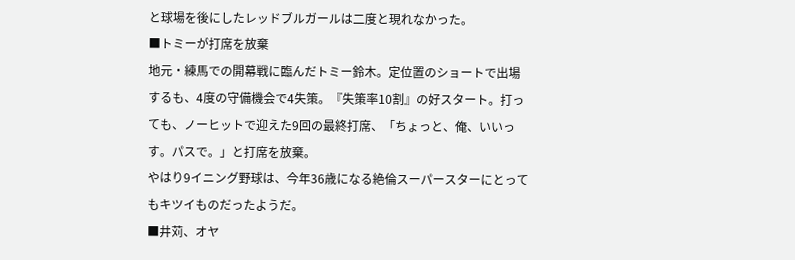と球場を後にしたレッドブルガールは二度と現れなかった。
■トミーが打席を放棄
地元・練馬での開幕戦に臨んだトミー鈴木。定位置のショートで出場するも、4度の守備機会で4失策。『失策率10割』の好スタート。打っても、ノーヒットで迎えた9回の最終打席、「ちょっと、俺、いいっす。パスで。」と打席を放棄。
やはり9イニング野球は、今年36歳になる絶倫スーパースターにとってもキツイものだったようだ。
■井苅、オヤ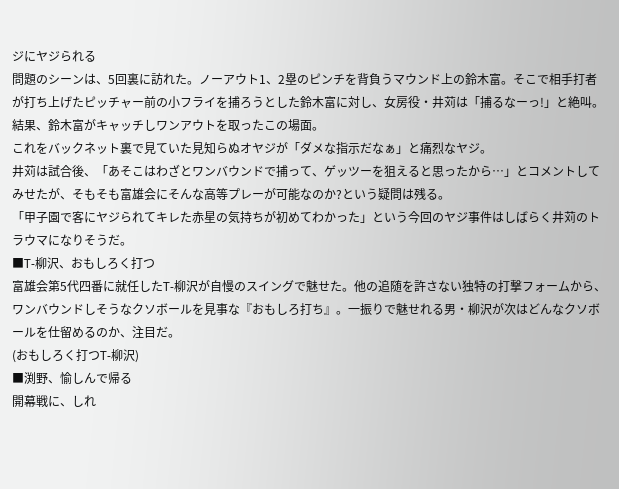ジにヤジられる
問題のシーンは、5回裏に訪れた。ノーアウト1、2塁のピンチを背負うマウンド上の鈴木富。そこで相手打者が打ち上げたピッチャー前の小フライを捕ろうとした鈴木富に対し、女房役・井苅は「捕るなーっ!」と絶叫。結果、鈴木富がキャッチしワンアウトを取ったこの場面。
これをバックネット裏で見ていた見知らぬオヤジが「ダメな指示だなぁ」と痛烈なヤジ。
井苅は試合後、「あそこはわざとワンバウンドで捕って、ゲッツーを狙えると思ったから…」とコメントしてみせたが、そもそも富雄会にそんな高等プレーが可能なのか?という疑問は残る。
「甲子園で客にヤジられてキレた赤星の気持ちが初めてわかった」という今回のヤジ事件はしばらく井苅のトラウマになりそうだ。
■T-柳沢、おもしろく打つ
富雄会第5代四番に就任したT-柳沢が自慢のスイングで魅せた。他の追随を許さない独特の打撃フォームから、ワンバウンドしそうなクソボールを見事な『おもしろ打ち』。一振りで魅せれる男・柳沢が次はどんなクソボールを仕留めるのか、注目だ。
(おもしろく打つT-柳沢)
■渕野、愉しんで帰る
開幕戦に、しれ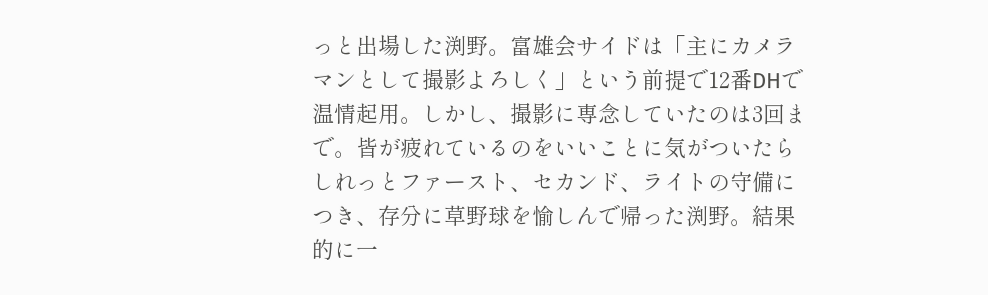っと出場した渕野。富雄会サイドは「主にカメラマンとして撮影よろしく」という前提で12番DHで温情起用。しかし、撮影に専念していたのは3回まで。皆が疲れているのをいいことに気がついたらしれっとファースト、セカンド、ライトの守備につき、存分に草野球を愉しんで帰った渕野。結果的に一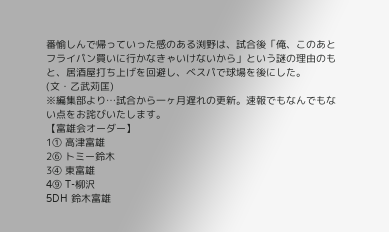番愉しんで帰っていった感のある渕野は、試合後「俺、このあとフライパン買いに行かなきゃいけないから」という謎の理由のもと、居酒屋打ち上げを回避し、べスパで球場を後にした。
(文・乙武苅匡)
※編集部より…試合から一ヶ月遅れの更新。速報でもなんでもない点をお詫びいたします。
【富雄会オーダー】
1① 高津富雄
2⑥ トミー鈴木
3④ 東富雄
4⑨ T-柳沢
5DH 鈴木富雄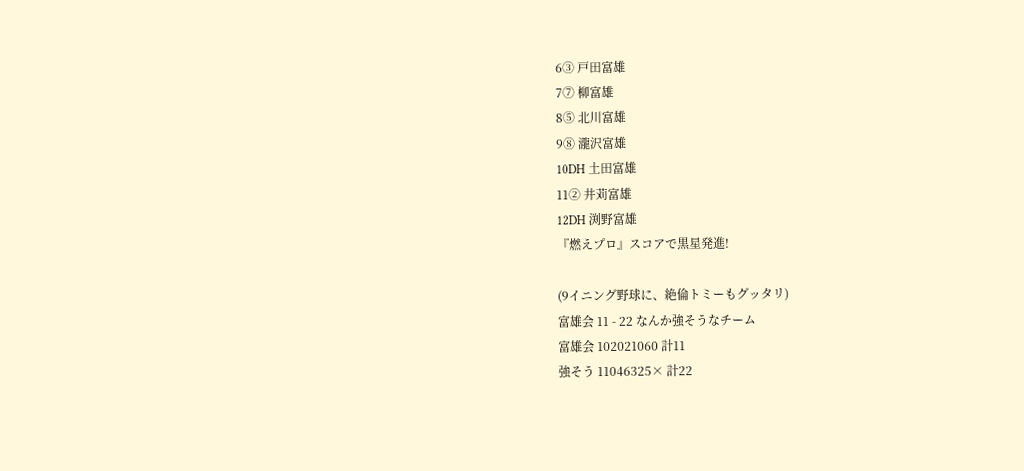6③ 戸田富雄
7⑦ 柳富雄
8⑤ 北川富雄
9⑧ 瀧沢富雄
10DH 土田富雄
11② 井苅富雄
12DH 渕野富雄
『燃えプロ』スコアで黒星発進!

(9イニング野球に、絶倫トミーもグッタリ)
富雄会 11 - 22 なんか強そうなチーム
富雄会 102021060 計11
強そう 11046325× 計22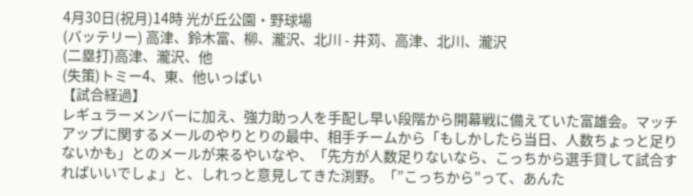4月30日(祝月)14時 光が丘公園・野球場
(バッテリー) 高津、鈴木富、柳、瀧沢、北川 - 井苅、高津、北川、瀧沢
(二塁打)高津、瀧沢、他
(失策)トミー4、東、他いっぱい
【試合経過】
レギュラーメンバーに加え、強力助っ人を手配し早い段階から開幕戦に備えていた富雄会。マッチアップに関するメールのやりとりの最中、相手チームから「もしかしたら当日、人数ちょっと足りないかも」とのメールが来るやいなや、「先方が人数足りないなら、こっちから選手貸して試合すればいいでしょ」と、しれっと意見してきた渕野。「”こっちから”って、あんた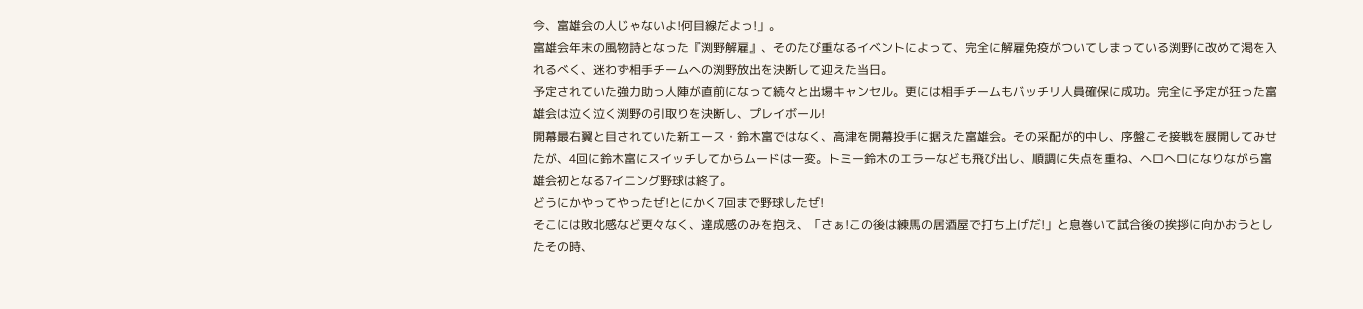今、富雄会の人じゃないよ!何目線だよっ!」。
富雄会年末の風物詩となった『渕野解雇』、そのたび重なるイベントによって、完全に解雇免疫がついてしまっている渕野に改めて渇を入れるべく、迷わず相手チームへの渕野放出を決断して迎えた当日。
予定されていた強力助っ人陣が直前になって続々と出場キャンセル。更には相手チームもバッチリ人員確保に成功。完全に予定が狂った富雄会は泣く泣く渕野の引取りを決断し、プレイボール!
開幕最右翼と目されていた新エース・鈴木富ではなく、高津を開幕投手に据えた富雄会。その采配が的中し、序盤こそ接戦を展開してみせたが、4回に鈴木富にスイッチしてからムードは一変。トミー鈴木のエラーなども飛び出し、順調に失点を重ね、ヘロへロになりながら富雄会初となる7イニング野球は終了。
どうにかやってやったぜ!とにかく7回まで野球したぜ!
そこには敗北感など更々なく、達成感のみを抱え、「さぁ!この後は練馬の居酒屋で打ち上げだ!」と息巻いて試合後の挨拶に向かおうとしたその時、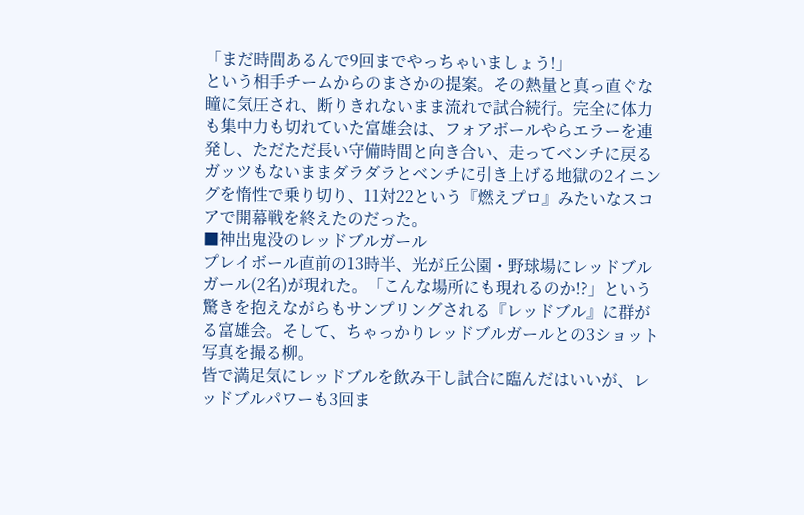「まだ時間あるんで9回までやっちゃいましょう!」
という相手チームからのまさかの提案。その熱量と真っ直ぐな瞳に気圧され、断りきれないまま流れで試合続行。完全に体力も集中力も切れていた富雄会は、フォアボールやらエラーを連発し、ただただ長い守備時間と向き合い、走ってベンチに戻るガッツもないままダラダラとベンチに引き上げる地獄の2イニングを惰性で乗り切り、11対22という『燃えプロ』みたいなスコアで開幕戦を終えたのだった。
■神出鬼没のレッドブルガール
プレイボール直前の13時半、光が丘公園・野球場にレッドブルガール(2名)が現れた。「こんな場所にも現れるのか!?」という驚きを抱えながらもサンプリングされる『レッドブル』に群がる富雄会。そして、ちゃっかりレッドブルガールとの3ショット写真を撮る柳。
皆で満足気にレッドブルを飲み干し試合に臨んだはいいが、レッドブルパワーも3回ま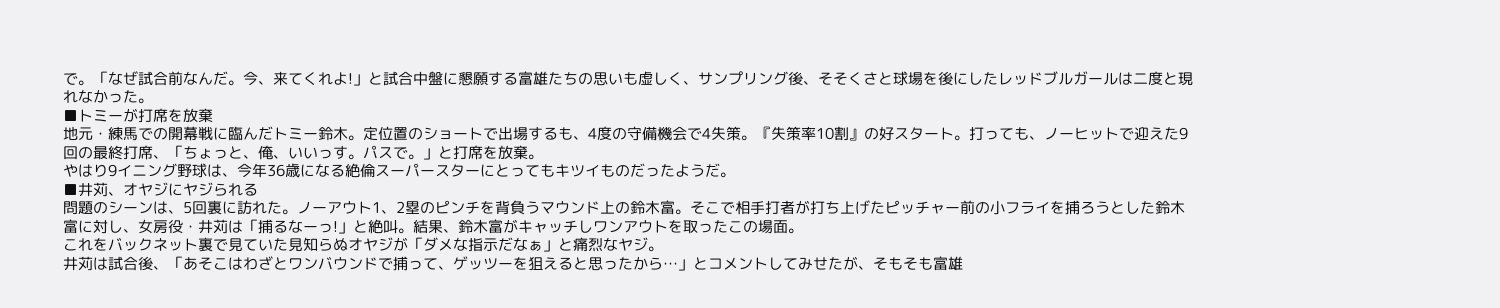で。「なぜ試合前なんだ。今、来てくれよ!」と試合中盤に懇願する富雄たちの思いも虚しく、サンプリング後、そそくさと球場を後にしたレッドブルガールは二度と現れなかった。
■トミーが打席を放棄
地元・練馬での開幕戦に臨んだトミー鈴木。定位置のショートで出場するも、4度の守備機会で4失策。『失策率10割』の好スタート。打っても、ノーヒットで迎えた9回の最終打席、「ちょっと、俺、いいっす。パスで。」と打席を放棄。
やはり9イニング野球は、今年36歳になる絶倫スーパースターにとってもキツイものだったようだ。
■井苅、オヤジにヤジられる
問題のシーンは、5回裏に訪れた。ノーアウト1、2塁のピンチを背負うマウンド上の鈴木富。そこで相手打者が打ち上げたピッチャー前の小フライを捕ろうとした鈴木富に対し、女房役・井苅は「捕るなーっ!」と絶叫。結果、鈴木富がキャッチしワンアウトを取ったこの場面。
これをバックネット裏で見ていた見知らぬオヤジが「ダメな指示だなぁ」と痛烈なヤジ。
井苅は試合後、「あそこはわざとワンバウンドで捕って、ゲッツーを狙えると思ったから…」とコメントしてみせたが、そもそも富雄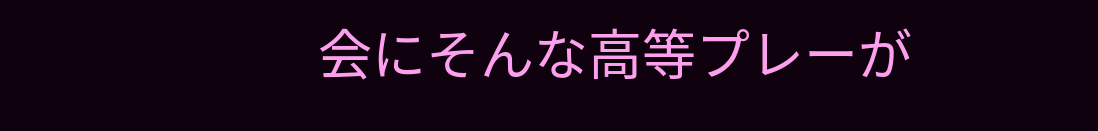会にそんな高等プレーが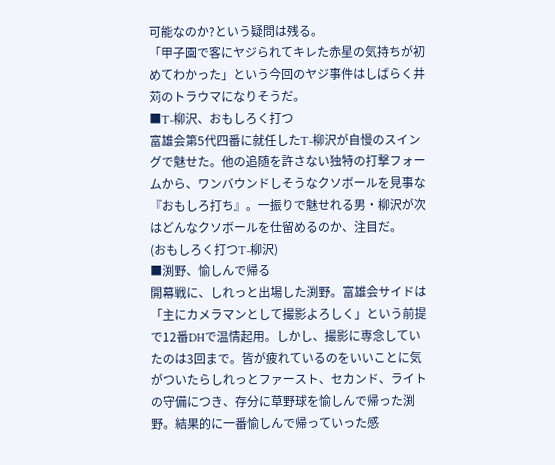可能なのか?という疑問は残る。
「甲子園で客にヤジられてキレた赤星の気持ちが初めてわかった」という今回のヤジ事件はしばらく井苅のトラウマになりそうだ。
■T-柳沢、おもしろく打つ
富雄会第5代四番に就任したT-柳沢が自慢のスイングで魅せた。他の追随を許さない独特の打撃フォームから、ワンバウンドしそうなクソボールを見事な『おもしろ打ち』。一振りで魅せれる男・柳沢が次はどんなクソボールを仕留めるのか、注目だ。
(おもしろく打つT-柳沢)
■渕野、愉しんで帰る
開幕戦に、しれっと出場した渕野。富雄会サイドは「主にカメラマンとして撮影よろしく」という前提で12番DHで温情起用。しかし、撮影に専念していたのは3回まで。皆が疲れているのをいいことに気がついたらしれっとファースト、セカンド、ライトの守備につき、存分に草野球を愉しんで帰った渕野。結果的に一番愉しんで帰っていった感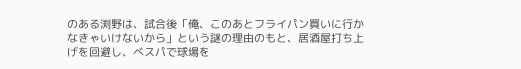のある渕野は、試合後「俺、このあとフライパン買いに行かなきゃいけないから」という謎の理由のもと、居酒屋打ち上げを回避し、べスパで球場を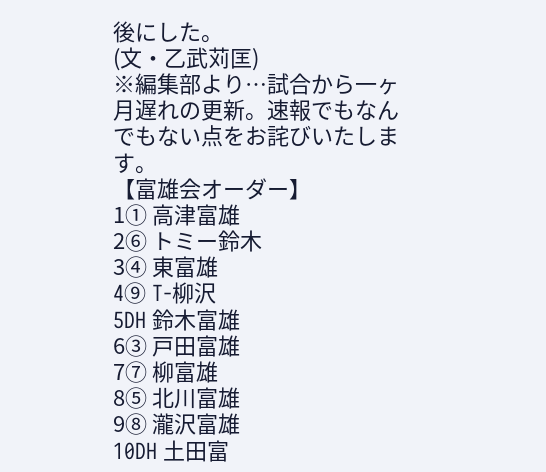後にした。
(文・乙武苅匡)
※編集部より…試合から一ヶ月遅れの更新。速報でもなんでもない点をお詫びいたします。
【富雄会オーダー】
1① 高津富雄
2⑥ トミー鈴木
3④ 東富雄
4⑨ T-柳沢
5DH 鈴木富雄
6③ 戸田富雄
7⑦ 柳富雄
8⑤ 北川富雄
9⑧ 瀧沢富雄
10DH 土田富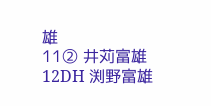雄
11② 井苅富雄
12DH 渕野富雄